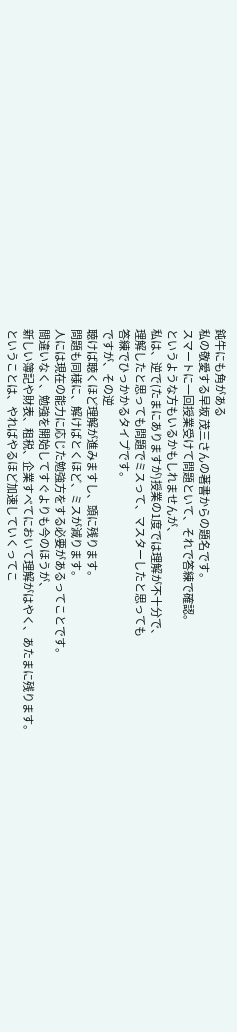鈍牛にも角がある
私の敬愛する早坂 茂三さんの著書からの題名です。
スマートに一回授業受けて問題といて、それで答練で確認。
というような方もいるかもしれませんが、
私は、逆で(たまにありますが)授業の1度では理解が不十分で、
理解したと思っても問題でミスって、マスターしたと思っても
答練でひっかかるタイプです。
ですが、その逆
聴けば聴くほど理解が進みますし、頭に残ります。
問題も同様に、解けばとくほど、ミスが減ります。
人には現在の能力に応じた勉強方をする必要があるってことです。
間違いなく、勉強を開始してすぐよりも今のほうが、
新しい簿記や財表、租税、企業すべてにおいて理解がはやく、あたまに残ります。
ということは、やればやるほど加速していくってこ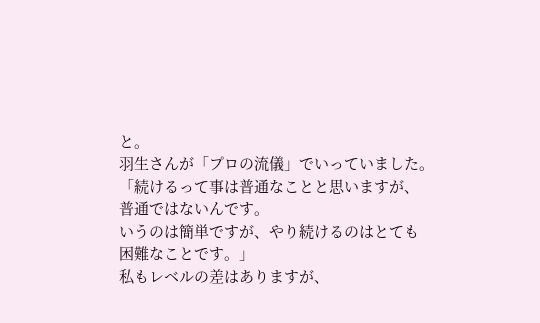と。
羽生さんが「プロの流儀」でいっていました。
「続けるって事は普通なことと思いますが、
普通ではないんです。
いうのは簡単ですが、やり続けるのはとても
困難なことです。」
私もレベルの差はありますが、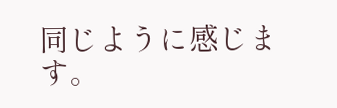同じように感じます。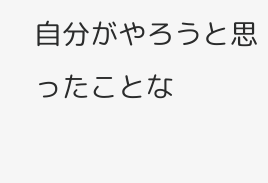自分がやろうと思ったことな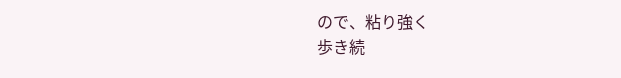ので、粘り強く
歩き続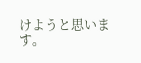けようと思います。